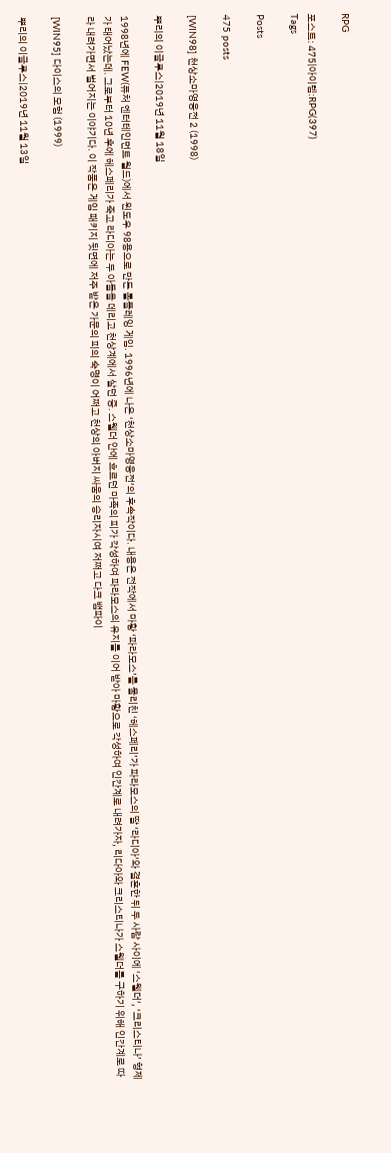RPG

포스트: 475|아이템:RPG(397)
Tags

Posts

475 posts

[WIN98] 천상소마영웅전 2 (1998)

뿌리의 이글루스|2019년 11월 18일

1998년에 FEW(퓨처 엔터테인먼트 월드)에서 윈도우 98용으로 만든 롤플레잉 게임. 1996년에 나온 ‘천상소마영웅전’의 후속작이다. 내용은 전작에서 마황 ‘파라모스’를 물리친 ‘헤스페리’가 파라모스의 딸 ‘라디아’와 결혼한 뒤 두 사람 사이에 ‘스웰더’, ‘크리스티나’ 형제가 태어났는데. 그로부터 10년 후에 헤스페리가 죽고 라디아는 두 아들을 데리고 천상계에서 살던 중. 스웰더 안에 흐르던 마족의 피가 각성하여 파라모스의 유지를 이어 받아 마황으로 각성하여 인간계로 내려가자, 리다아와 크리스티나가 스웰더를 구하기 위해 인간계로 따라 내려가면서 벌어지는 이야기다. 이 작품은 게임 패키지 뒷면에 저주 받은 가문의 피의 숙명이 어쩌고 천상의 아버지 싸움의 승리자시여 저쩌고 다크 뱀파이

[WIN95] 다이스의 모험 (1999)

뿌리의 이글루스|2019년 11월 13일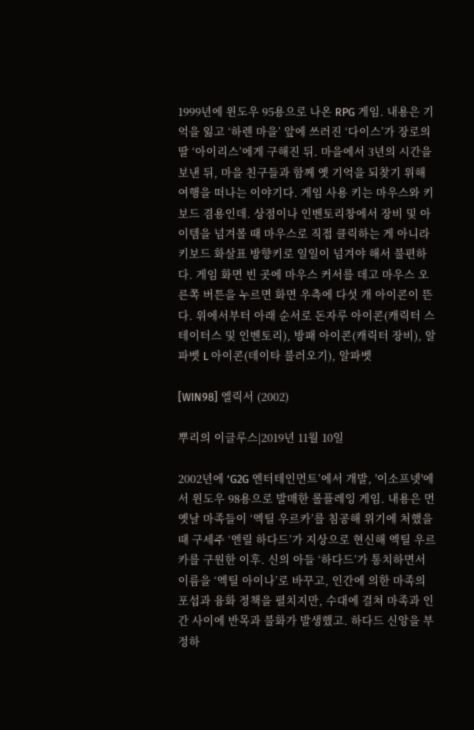1999년에 윈도우 95용으로 나온 RPG 게임. 내용은 기억을 잃고 ‘하렌 마을’ 앞에 쓰러진 ‘다이스’가 장로의 딸 ‘아이리스’에게 구해진 뒤. 마을에서 3년의 시간을 보낸 뒤, 마을 친구들과 함께 옛 기억을 되찾기 위해 여행을 떠나는 이야기다. 게임 사용 키는 마우스와 키보드 겸용인데. 상점이나 인벤토리창에서 장비 및 아이템을 넘겨볼 때 마우스로 직접 클릭하는 게 아니라 키보드 화살표 방향키로 일일이 넘겨야 해서 불편하다. 게임 화면 빈 곳에 마우스 커서를 데고 마우스 오른쪽 버튼을 누르면 화면 우측에 다섯 개 아이콘이 뜬다. 위에서부터 아래 순서로 돈자루 아이콘(캐릭터 스테이터스 및 인벤토리), 방패 아이콘(캐릭터 장비), 알파벳 L 아이콘(데이타 불러오기), 알파벳

[WIN98] 엘릭서 (2002)

뿌리의 이글루스|2019년 11월 10일

2002년에 ‘G2G 엔터테인먼트’에서 개발, '이소프넷'에서 윈도우 98용으로 발매한 롤플레잉 게임. 내용은 먼 옛날 마족들이 ‘엑틸 우르카’를 침공해 위기에 처했을 때 구세주 ‘엔릴 하다드’가 지상으로 현신해 엑틸 우르카를 구원한 이후. 신의 아들 ‘하다드’가 통치하면서 이름을 ‘엑틸 아이나’로 바꾸고, 인간에 의한 마족의 포섭과 융화 정책을 펼치지만, 수대에 걸쳐 마족과 인간 사이에 반목과 불화가 발생했고. 하다드 신앙을 부정하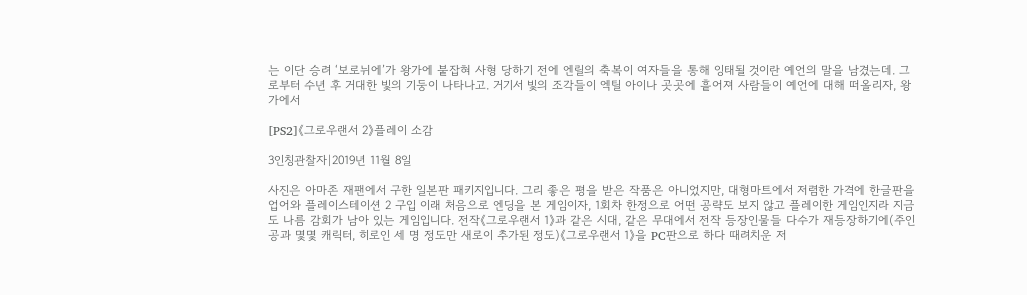는 이단 승려 ‘보로뉘에’가 왕가에 붙잡혀 사형 당하기 전에 엔릴의 축복이 여자들을 통해 잉태될 것이란 예언의 말을 남겼는데. 그로부터 수년 후 거대한 빛의 기둥이 나타나고. 거기서 빛의 조각들이 엑틸 아이나 곳곳에 흩어져 사람들이 예언에 대해 떠올리자, 왕가에서

[PS2]《그로우랜서 2》플레이 소감

3인칭관찰자|2019년 11월 8일

사진은 아마존 재팬에서 구한 일본판 패키지입니다. 그리 좋은 평을 받은 작품은 아니었지만, 대형마트에서 저렴한 가격에 한글판을 업어와 플레이스테이션 2 구입 이래 처음으로 엔딩을 본 게임이자, 1회차 한정으로 어떤 공략도 보지 않고 플레이한 게임인지라 지금도 나름 감회가 남아 있는 게임입니다. 전작《그로우랜서 1》과 같은 시대, 같은 무대에서 전작 등장인물들 다수가 재등장하기에(주인공과 몇몇 캐릭터, 히로인 세 명 정도만 새로이 추가된 정도)《그로우랜서 1》을 PC판으로 하다 때려치운 저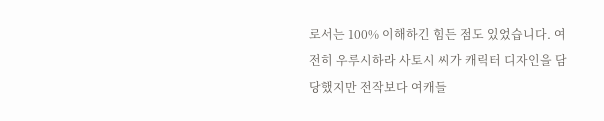로서는 100% 이해하긴 힘든 점도 있었습니다. 여전히 우루시하라 사토시 씨가 캐릭터 디자인을 담당했지만 전작보다 여캐들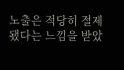노출은 적당히 절제됐다는 느낌을 받았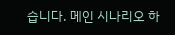습니다. 메인 시나리오 하